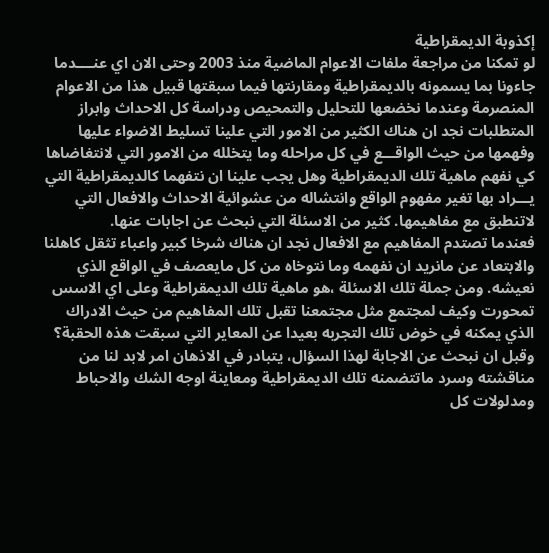إكذوبة الديمقراطية
لو تمكنا من مراجعة ملفات الاعوام الماضية منذ 2003 وحتى الان اي عنــــدما جاءونا بما يسمونه بالديمقراطية ومقارنتها فيما سبقتها قبيل هذا من الاعوام المنصرمة وعندما نخضعها للتحليل والتمحيص ودراسة كل الاحداث وابراز المتطلبات نجد ان هناك الكثير من الامور التي علينا تسليط الاضواء عليها وفهمها من حيث الواقـــع في كل مراحله وما يتخلله من الامور التي لانتغاضاها كي نفهم ماهية تلك الديمقراطية وهل يجب علينا ان نتفهما كالديمقراطية التي يـــراد بها تغير مفهوم الواقع وانتشاله من عشوائية الاحداث والافعال التي لاتنطبق مع مفاهيمها. كثير من الاسئلة التي نبحث عن اجابات عنها.
فعندما تصتدم المفاهيم مع الافعال نجد ان هناك شرخا كبير واعباء تثقل كاهلنا والابتعاد عن مانريد ان نفهمه وما نتوخاه من كل مايعصف في الواقع الذي نعيشه. ومن جملة تلك الاسئلة ،هو ماهية تلك الديمقراطية وعلى اي الاسس تمحورت وكيف لمجتمع مثل مجتمعنا تقبل تلك المفاهيم من حيث الادراك الذي يمكنه في خوض تلك التجربه بعيدا عن المعاير التي سبقت هذه الحقبة؟
وقبل ان نبحث عن الاجابة لهذا السؤال، يتبادر في الاذهان امر لابد لنا من مناقشته وسرد ماتتضمنه تلك الديمقراطية ومعاينة اوجه الشك والاحباط ومدلولات كل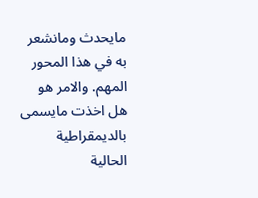مايحدث ومانشعر به في هذا المحور المهم. والامر هو هل اخذت مايسمى بالديمقراطية الحالية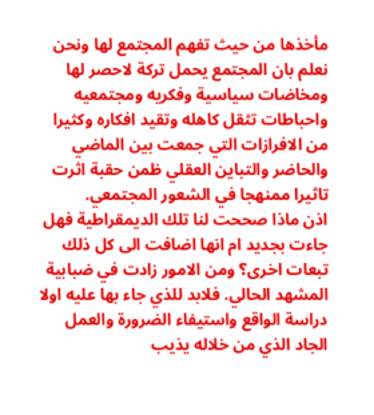مأخذها من حيث تفهم المجتمع لها ونحن نعلم بان المجتمع يحمل تركة لاحصر لها ومخاضات سياسية وفكريه ومجتمعيه واحباطات تثقل كاهله وتقيد افكاره وكثيرا من الافرازات التي جمعت بين الماضي والحاضر والتباين العقلي ظمن حقبة اثرت تاثيرا ممنهجا في الشعور المجتمعي.
اذن ماذا صححت لنا تلك الديمقراطية فهل جاءت بجديد ام انها اضافت الى كل ذلك تبعات اخرى؟ ومن الامور زادت في ضبابية المشهد الحالي. فلابد للذي جاء بها عليه اولا دراسة الواقع واستيفاء الضرورة والعمل الجاد الذي من خلاله يذيب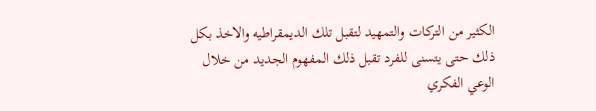الكثير من التركات والتمهيد لتقبل تلك الديمقراطيه والاخذ بكل ذلك حتى يتسنى للفرد تقبل ذلك المفهوم الجديد من خلال الوعي الفكري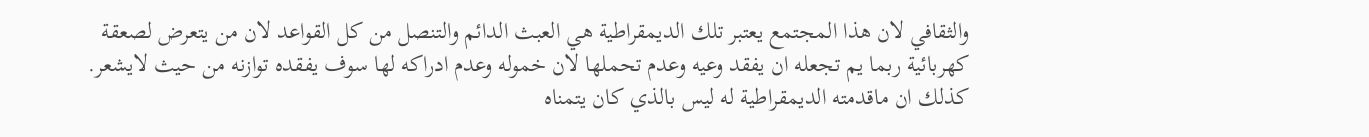والثقافي لان هذا المجتمع يعتبر تلك الديمقراطية هي العبث الدائم والتنصل من كل القواعد لان من يتعرض لصعقة كهربائية ربما يم تجعله ان يفقد وعيه وعدم تحملها لان خموله وعدم ادراكه لها سوف يفقده توازنه من حيث لايشعر. كذلك ان ماقدمته الديمقراطية له ليس بالذي كان يتمناه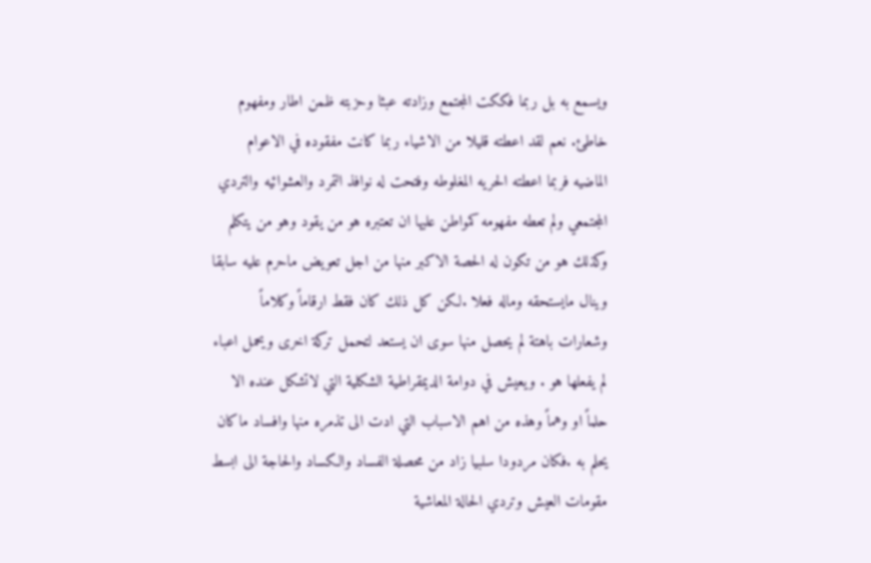ويسمع به بل ربما فككت المجتمع وزادته عبثا وحزبته ظمن اطار ومفهوم خاطئ. نعم لقد اعطته قليلا من الاشياء ربما كانت مفقوده في الاعوام الماضيه فربما اعطته الحريه المغلوطه وفتحت له نوافذ التمرد والعشوائيه والتردي المجتمعي ولم تعطه مفهومه كمواطن عليها ان تعتبره هو من يقود وهو من يتكلم وكذلك هو من تكون له الحصة الاكبر منها من اجل تعويض ماحرم عليه سابقا وينال مايستحقه وماله فعلا .لكن كل ذلك كان فقط ارقاماً وكلاماً وشعارات باهتة لم يحصل منها سوى ان يستعد لتحمل تركة اخرى ويحمل اعباء لم يفعلها هو . ويعيش في دوامة الديمقراطية الشكلية التي لاتشكل عنده الا حلماً او وهماً وهذه من اهم الاسباب التي ادت الى تذمره منها وافساد ماكان يحلم به .فكان مردودا سلبيا زاد من محصلة الفساد والكساد والحاجة الى ابسط مقومات العيش وتردي الحالة المعاشية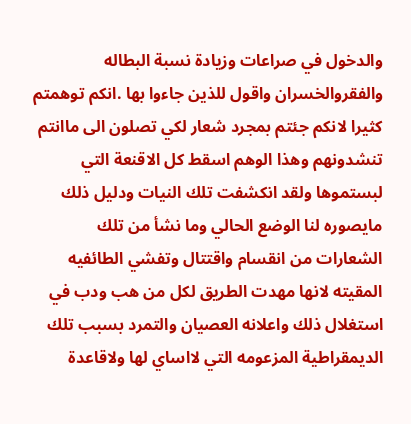والدخول في صراعات وزيادة نسبة البطاله والفقروالخسران واقول للذين جاءوا بها .انكم توهمتم كثيرا لانكم جئتم بمجرد شعار لكي تصلون الى ماانتم تنشدونهم وهذا الوهم اسقط كل الاقنعة التي لبستموها ولقد انكشفت تلك النيات ودليل ذلك مايصوره لنا الوضع الحالي وما نشأ من تلك الشعارات من انقسام واقتتال وتفشي الطائفيه المقيته لانها مهدت الطريق لكل من هب ودب في استغلال ذلك واعلانه العصيان والتمرد بسبب تلك الديمقراطية المزعومه التي لااساي لها ولاقاعدة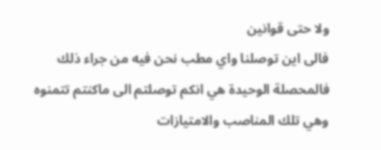ولا حتى قوانين
فالى اين توصلنا واي مطب نحن فيه من جراء ذلك فالمحصلة الوحيدة هي انكم توصلتم الى ماكنتم تتمنوه وهي تلك المناصب والامتيازات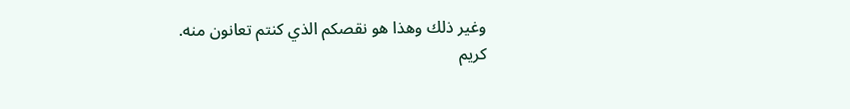وغير ذلك وهذا هو نقصكم الذي كنتم تعانون منه.
كريم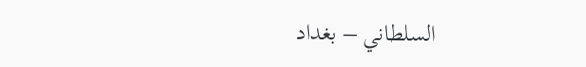السلطاني – بغداد